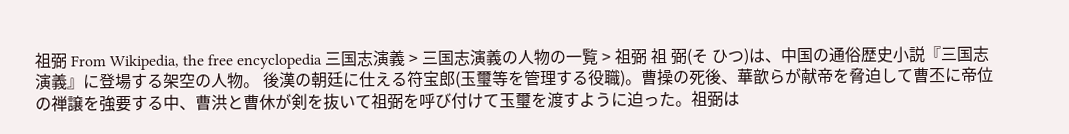祖弼 From Wikipedia, the free encyclopedia 三国志演義 > 三国志演義の人物の一覧 > 祖弼 祖 弼(そ ひつ)は、中国の通俗歴史小説『三国志演義』に登場する架空の人物。 後漢の朝廷に仕える符宝郎(玉璽等を管理する役職)。曹操の死後、華歆らが献帝を脅迫して曹丕に帝位の禅譲を強要する中、曹洪と曹休が剣を抜いて祖弼を呼び付けて玉璽を渡すように迫った。祖弼は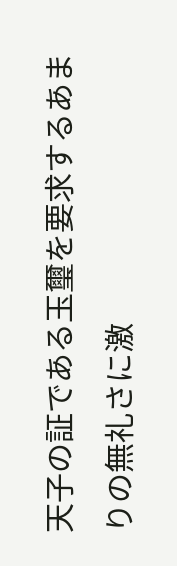天子の証である玉璽を要求するあまりの無礼さに激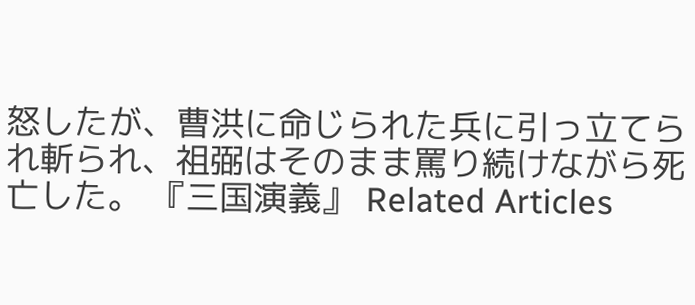怒したが、曹洪に命じられた兵に引っ立てられ斬られ、祖弼はそのまま罵り続けながら死亡した。 『三国演義』 Related Articles